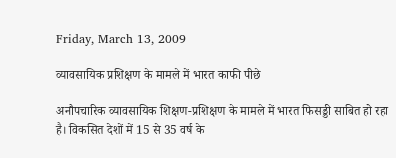Friday, March 13, 2009

व्यावसायिक प्रशिक्षण के मामले में भारत काफी पीछे

अनौपचारिक व्यावसायिक शिक्षण-प्रशिक्षण के मामले में भारत फिसड्डी साबित हो रहा है। विकसित देशों में 15 से 35 वर्ष के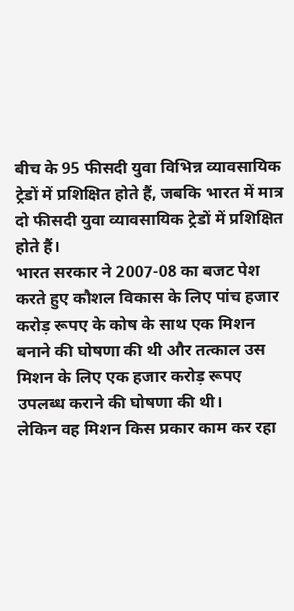बीच के 95 फीसदी युवा विभिन्न व्यावसायिक ट्रेडों में प्रशिक्षित होते हैं, जबकि भारत में मात्र दो फीसदी युवा व्यावसायिक ट्रेडों में प्रशिक्षित होते हैं।
भारत सरकार ने 2007-08 का बजट पेश करते हुए कौशल विकास के लिए पांच हजार करोड़ रूपए के कोष के साथ एक मिशन बनाने की घोषणा की थी और तत्काल उस मिशन के लिए एक हजार करोड़ रूपए उपलब्ध कराने की घोषणा की थी।
लेकिन वह मिशन किस प्रकार काम कर रहा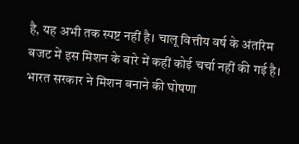है, यह अभी तक स्पष्ट नहीं है। चालू वित्तीय वर्ष के अंतरिम बजट में इस मिशन के बारे में कहीं कोई चर्चा नहीं की गई है। भारत सरकार ने मिशन बनाने की घोषणा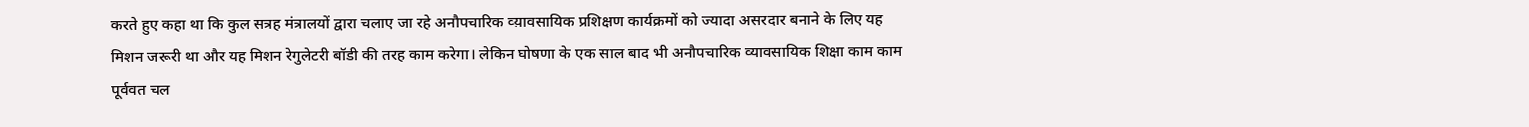करते हुए कहा था कि कुल सत्रह मंत्रालयों द्वारा चलाए जा रहे अनौपचारिक व्य़ावसायिक प्रशिक्षण कार्यक्रमों को ज्यादा असरदार बनाने के लिए यह मिशन जरूरी था और यह मिशन रेगुलेटरी बॉडी की तरह काम करेगा। लेकिन घोषणा के एक साल बाद भी अनौपचारिक व्यावसायिक शिक्षा काम काम पूर्ववत चल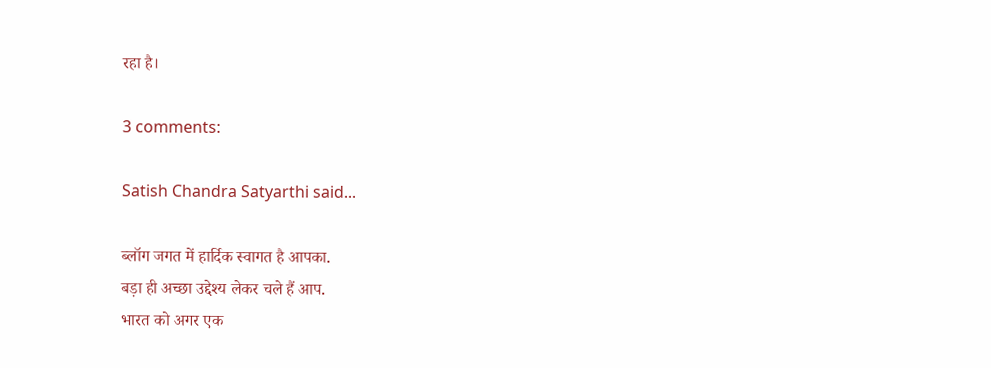रहा है।

3 comments:

Satish Chandra Satyarthi said...

ब्लॉग जगत में हार्दिक स्वागत है आपका.
बड़ा ही अच्छा उद्देश्य लेकर चले हैं आप.
भारत को अगर एक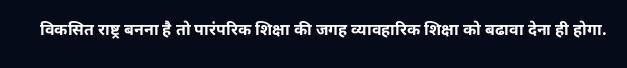विकसित राष्ट्र बनना है तो पारंपरिक शिक्षा की जगह व्यावहारिक शिक्षा को बढावा देना ही होगा.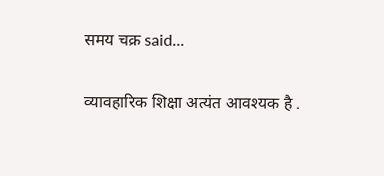समय चक्र said...

व्यावहारिक शिक्षा अत्यंत आवश्यक है .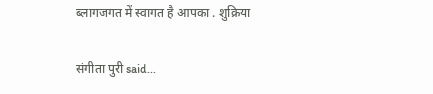ब्लागजगत में स्वागत है आपका . शुक्रिया

संगीता पुरी said...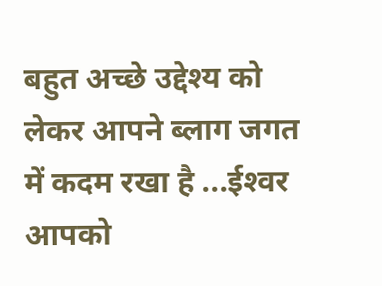बहुत अच्‍छे उद्देश्‍य को लेकर आपने ब्‍लाग जगत में कदम रखा है ...ईश्‍वर आपको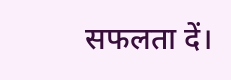सफलता दें।